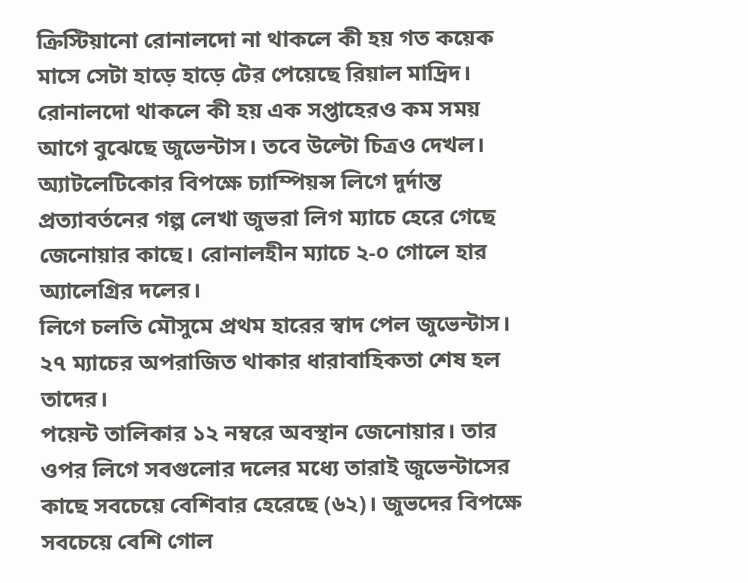ক্রিস্টিয়ানো রোনালদো না থাকলে কী হয় গত কয়েক মাসে সেটা হাড়ে হাড়ে টের পেয়েছে রিয়াল মাদ্রিদ। রোনালদো থাকলে কী হয় এক সপ্তাহেরও কম সময় আগে বুঝেছে জুভেন্টাস। তবে উল্টো চিত্রও দেখল। অ্যাটলেটিকোর বিপক্ষে চ্যাম্পিয়ন্স লিগে দুর্দান্ত প্রত্যাবর্তনের গল্প লেখা জুভরা লিগ ম্যাচে হেরে গেছে জেনোয়ার কাছে। রোনালহীন ম্যাচে ২-০ গোলে হার অ্যালেগ্রির দলের।
লিগে চলতি মৌসুমে প্রথম হারের স্বাদ পেল জুভেন্টাস। ২৭ ম্যাচের অপরাজিত থাকার ধারাবাহিকতা শেষ হল তাদের।
পয়েন্ট তালিকার ১২ নম্বরে অবস্থান জেনোয়ার। তার ওপর লিগে সবগুলোর দলের মধ্যে তারাই জুভেন্টাসের কাছে সবচেয়ে বেশিবার হেরেছে (৬২)। জুভদের বিপক্ষে সবচেয়ে বেশি গোল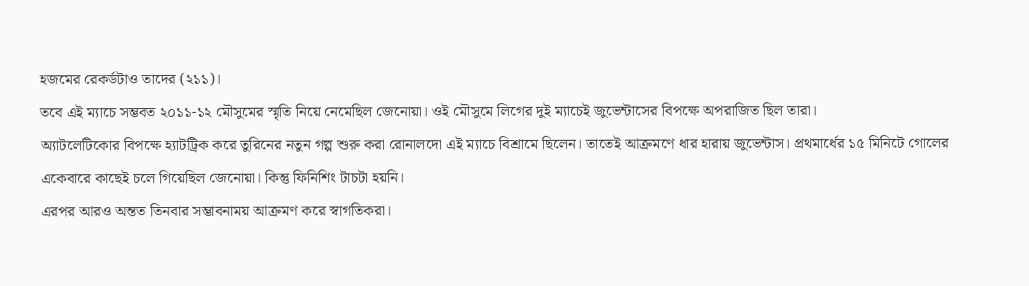হজমের রেকর্ডটাও তাদের (২১১)।
তবে এই ম্যাচে সম্ভবত ২০১১-১২ মৌসুমের স্মৃতি নিয়ে নেমেছিল জেনোয়া। ওই মৌসুমে লিগের দুই ম্যাচেই জুভেন্টাসের বিপক্ষে অপরাজিত ছিল তারা।
অ্যাটলেটিকোর বিপক্ষে হ্যাটট্রিক করে তুরিনের নতুন গল্প শুরু করা রোনালদো এই ম্যাচে বিশ্রামে ছিলেন। তাতেই আক্রমণে ধার হারায় জুভেন্টাস। প্রথমার্ধের ১৫ মিনিটে গোলের একেবারে কাছেই চলে গিয়েছিল জেনোয়া। কিন্তু ফিনিশিং টাচটা হয়নি।
এরপর আরও অন্তত তিনবার সম্ভাবনাময় আক্রমণ করে স্বাগতিকরা।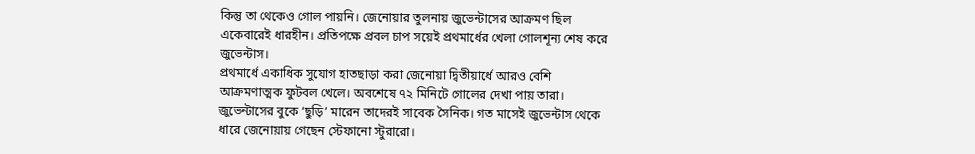কিন্তু তা থেকেও গোল পায়নি। জেনোয়ার তুলনায় জুভেন্টাসের আক্রমণ ছিল একেবারেই ধারহীন। প্রতিপক্ষে প্রবল চাপ সয়েই প্রথমার্ধের খেলা গোলশূন্য শেষ করে জুভেন্টাস।
প্রথমার্ধে একাধিক সুযোগ হাতছাড়া করা জেনোয়া দ্বিতীয়ার্ধে আরও বেশি আক্রমণাত্মক ফুটবল খেলে। অবশেষে ৭২ মিনিটে গোলের দেখা পায় তারা। জুভেন্টাসের বুকে ‘ছুড়ি’ মারেন তাদেরই সাবেক সৈনিক। গত মাসেই জুভেন্টাস থেকে ধারে জেনোয়ায় গেছেন স্টেফানো স্টুরারো।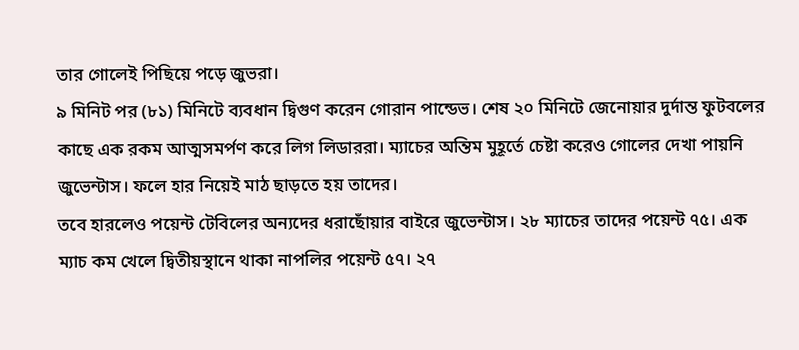তার গোলেই পিছিয়ে পড়ে জুভরা।
৯ মিনিট পর (৮১) মিনিটে ব্যবধান দ্বিগুণ করেন গোরান পান্ডেভ। শেষ ২০ মিনিটে জেনোয়ার দুর্দান্ত ফুটবলের কাছে এক রকম আত্মসমর্পণ করে লিগ লিডাররা। ম্যাচের অন্তিম মুহূর্তে চেষ্টা করেও গোলের দেখা পায়নি জুভেন্টাস। ফলে হার নিয়েই মাঠ ছাড়তে হয় তাদের।
তবে হারলেও পয়েন্ট টেবিলের অন্যদের ধরাছোঁয়ার বাইরে জুভেন্টাস। ২৮ ম্যাচের তাদের পয়েন্ট ৭৫। এক ম্যাচ কম খেলে দ্বিতীয়স্থানে থাকা নাপলির পয়েন্ট ৫৭। ২৭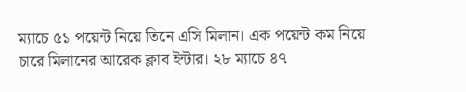ম্যাচে ৫১ পয়েন্ট নিয়ে তিনে এসি মিলান। এক পয়েন্ট কম নিয়ে চারে মিলানের আরেক ক্লাব ইন্টার। ২৮ ম্যাচে ৪৭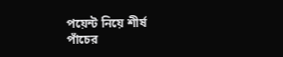পয়েন্ট নিয়ে শীর্ষ পাঁচের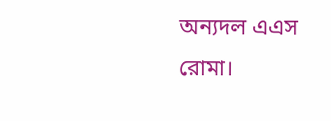অন্যদল এএস রোমা।